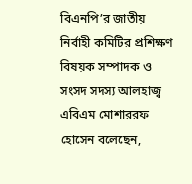বিএনপি’র জাতীয় নির্বাহী কমিটির প্রশিক্ষণ বিষয়ক সম্পাদক ও সংসদ সদস্য আলহাজ্ব এবিএম মোশাররফ হোসেন বলেছেন,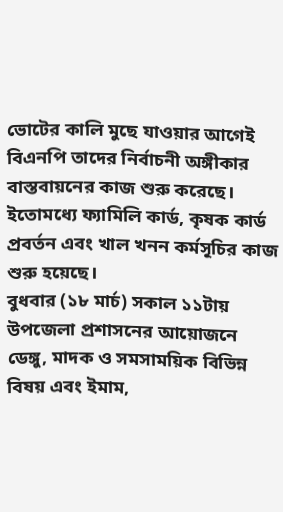ভোটের কালি মুছে যাওয়ার আগেই বিএনপি তাদের নির্বাচনী অঙ্গীকার বাস্তবায়নের কাজ শুরু করেছে। ইতোমধ্যে ফ্যামিলি কার্ড, কৃষক কার্ড প্রবর্তন এবং খাল খনন কর্মসূচির কাজ শুরু হয়েছে।
বুধবার (১৮ মার্চ) সকাল ১১টায় উপজেলা প্রশাসনের আয়োজনে ডেঙ্গু, মাদক ও সমসাময়িক বিভিন্ন বিষয় এবং ইমাম,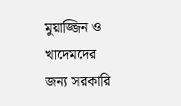মুয়াজ্জিন ও খাদেমদের জন্য সরকারি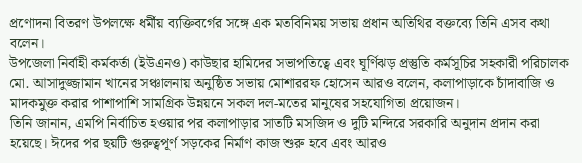প্রণোদনা বিতরণ উপলক্ষে ধর্মীয় ব্যক্তিবর্গের সঙ্গে এক মতবিনিময় সভায় প্রধান অতিথির বক্তব্যে তিনি এসব কথা বলেন।
উপজেলা নির্বাহী কর্মকর্তা (ইউএনও) কাউছার হামিদের সভাপতিত্বে এবং ঘূর্ণিঝড় প্রস্তুতি কর্মসূচির সহকারী পরিচালক মো. আসাদুজ্জামান খানের সঞ্চালনায় অনুষ্ঠিত সভায় মোশাররফ হোসেন আরও বলেন, কলাপাড়াকে চাঁদাবাজি ও মাদকমুক্ত করার পাশাপাশি সামগ্রিক উন্নয়নে সকল দল-মতের মানুষের সহযোগিতা প্রয়োজন।
তিনি জানান, এমপি নির্বাচিত হওয়ার পর কলাপাড়ার সাতটি মসজিদ ও দুটি মন্দিরে সরকারি অনুদান প্রদান করা হয়েছে। ঈদের পর ছয়টি গুরুত্বপূর্ণ সড়কের নির্মাণ কাজ শুরু হবে এবং আরও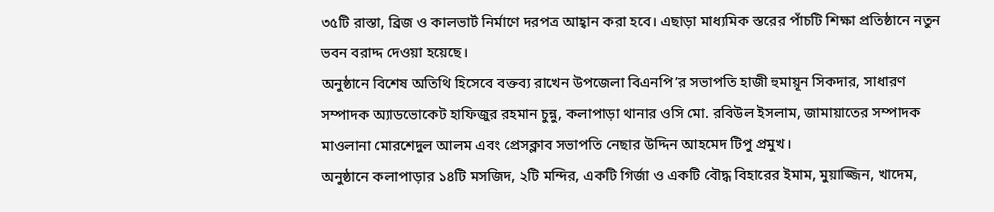৩৫টি রাস্তা, ব্রিজ ও কালভার্ট নির্মাণে দরপত্র আহ্বান করা হবে। এছাড়া মাধ্যমিক স্তরের পাঁচটি শিক্ষা প্রতিষ্ঠানে নতুন ভবন বরাদ্দ দেওয়া হয়েছে।
অনুষ্ঠানে বিশেষ অতিথি হিসেবে বক্তব্য রাখেন উপজেলা বিএনপি’র সভাপতি হাজী হুমায়ূন সিকদার, সাধারণ সম্পাদক অ্যাডভোকেট হাফিজুর রহমান চুন্নু, কলাপাড়া থানার ওসি মো. রবিউল ইসলাম, জামায়াতের সম্পাদক মাওলানা মোরশেদুল আলম এবং প্রেসক্লাব সভাপতি নেছার উদ্দিন আহমেদ টিপু প্রমুখ।
অনুষ্ঠানে কলাপাড়ার ১৪টি মসজিদ, ২টি মন্দির, একটি গির্জা ও একটি বৌদ্ধ বিহারের ইমাম, মুয়াজ্জিন, খাদেম,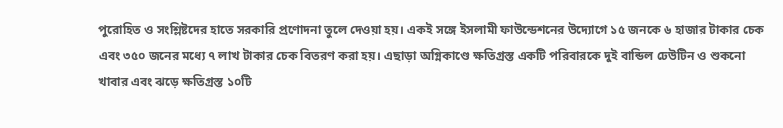পুরোহিত ও সংশ্লিষ্টদের হাতে সরকারি প্রণোদনা তুলে দেওয়া হয়। একই সঙ্গে ইসলামী ফাউন্ডেশনের উদ্যোগে ১৫ জনকে ৬ হাজার টাকার চেক এবং ৩৫০ জনের মধ্যে ৭ লাখ টাকার চেক বিতরণ করা হয়। এছাড়া অগ্নিকাণ্ডে ক্ষতিগ্রস্ত একটি পরিবারকে দুই বান্ডিল ঢেউটিন ও শুকনো খাবার এবং ঝড়ে ক্ষতিগ্রস্ত ১০টি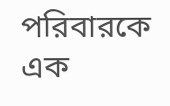পরিবারকে এক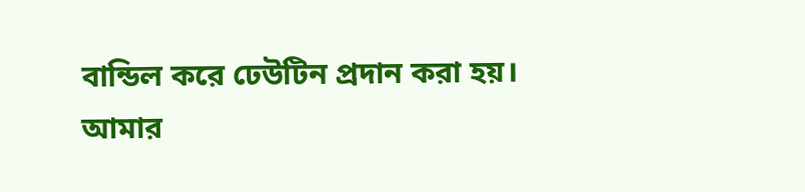বান্ডিল করে ঢেউটিন প্রদান করা হয়।
আমার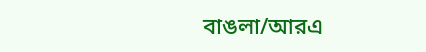বাঙলা/আরএ